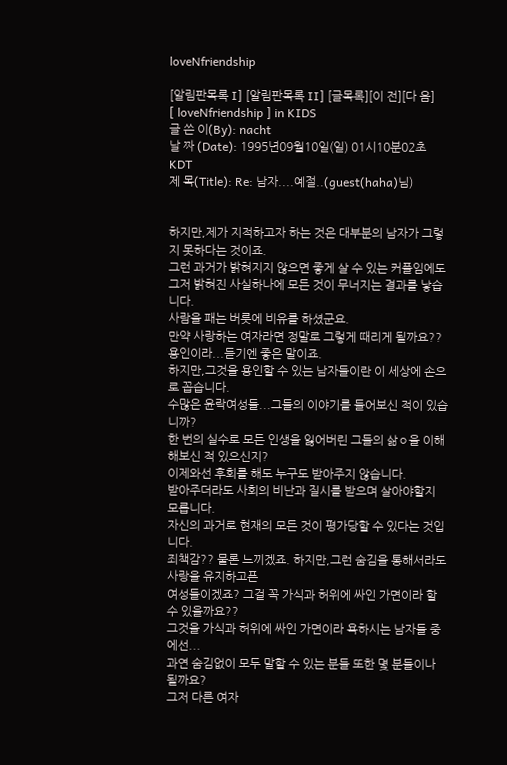loveNfriendship

[알림판목록 I] [알림판목록 II] [글목록][이 전][다 음]
[ loveNfriendship ] in KIDS
글 쓴 이(By): nacht
날 짜 (Date): 1995년09월10일(일) 01시10분02초 KDT
제 목(Title): Re: 남자....예절..(guest(haha)님)


하지만,제가 지적하고자 하는 것은 대부분의 남자가 그렇지 못하다는 것이죠.
그런 과거가 밝혀지지 않으면 좋게 살 수 있는 커플임에도
그저 밝혀진 사실하나에 모든 것이 무너지는 결과를 낳습니다.
사람을 패는 버릇에 비유를 하셨군요.
만약 사랑하는 여자라면 정말로 그렇게 때리게 될까요??
용인이라...듣기엔 좋은 말이죠.
하지만,그것을 용인할 수 있는 남자들이란 이 세상에 손으로 꼽습니다.
수많은 윤락여성들...그들의 이야기를 들어보신 적이 있습니까?
한 번의 실수로 모든 인생을 잃어버린 그들의 삶ㅇ을 이해해보신 적 있으신지?
이제와선 후회를 해도 누구도 받아주지 않습니다.
받아주더라도 사회의 비난과 질시를 받으며 살아야할지 모릅니다.
자신의 과거로 현재의 모든 것이 평가당할 수 있다는 것입니다.
죄책감?? 물론 느끼겠죠. 하지만,그런 숨김을 통해서라도 사랑을 유지하고픈
여성들이겠죠? 그걸 꼭 가식과 허위에 싸인 가면이라 할 수 있을까요??
그것을 가식과 허위에 싸인 가면이라 욕하시는 남자들 중에선...
과연 숨김없이 모두 말할 수 있는 분들 또한 몇 분들이나 될까요?
그저 다른 여자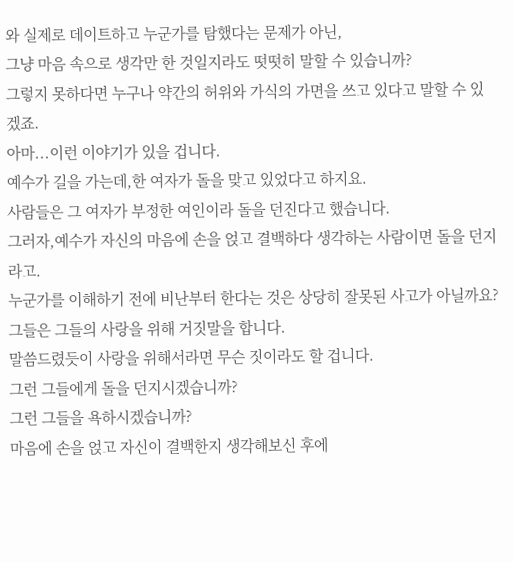와 실제로 데이트하고 누군가를 탐했다는 문제가 아닌,
그냥 마음 속으로 생각만 한 것일지라도 떳떳히 말할 수 있습니까?
그렇지 못하다면 누구나 약간의 허위와 가식의 가면을 쓰고 있다고 말할 수 있겠죠.
아마...이런 이야기가 있을 겁니다.
예수가 길을 가는데,한 여자가 돌을 맞고 있었다고 하지요.
사람들은 그 여자가 부정한 여인이라 돌을 던진다고 했습니다.
그러자,예수가 자신의 마음에 손을 얹고 결백하다 생각하는 사람이면 돌을 던지라고.
누군가를 이해하기 전에 비난부터 한다는 것은 상당히 잘못된 사고가 아닐까요?
그들은 그들의 사랑을 위해 거짓말을 합니다.
말씀드렸듯이 사랑을 위해서라면 무슨 짓이라도 할 겁니다.
그런 그들에게 돌을 던지시겠습니까?
그런 그들을 욕하시겠습니까?
마음에 손을 얹고 자신이 결백한지 생각해보신 후에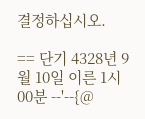결정하십시오.

== 단기 4328년 9월 10일 이른 1시 00분 --'--{@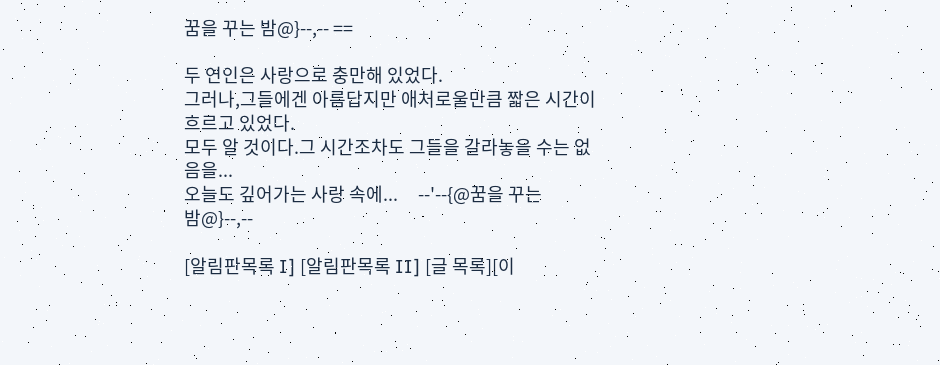꿈을 꾸는 밤@}--,-- ==

두 연인은 사랑으로 충만해 있었다.
그러나,그들에겐 아름답지만 애처로울만큼 짧은 시간이 흐르고 있었다.
모두 알 것이다.그 시간조차도 그들을 갈라놓을 수는 없음을...
오늘도 깊어가는 사랑 속에...     --'--{@꿈을 꾸는 밤@}--,--

[알림판목록 I] [알림판목록 II] [글 목록][이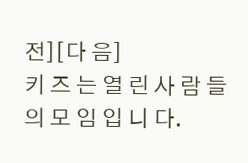전][다 음]
키 즈 는 열 린 사 람 들 의 모 임 입 니 다.